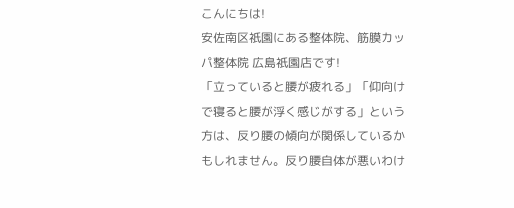こんにちは!
安佐南区祇園にある整体院、筋膜カッパ整体院 広島祇園店です!
「立っていると腰が疲れる」「仰向けで寝ると腰が浮く感じがする」という方は、反り腰の傾向が関係しているかもしれません。反り腰自体が悪いわけ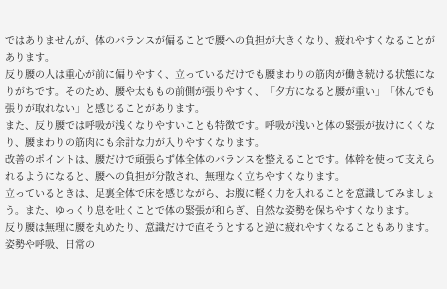ではありませんが、体のバランスが偏ることで腰への負担が大きくなり、疲れやすくなることがあります。
反り腰の人は重心が前に偏りやすく、立っているだけでも腰まわりの筋肉が働き続ける状態になりがちです。そのため、腰や太ももの前側が張りやすく、「夕方になると腰が重い」「休んでも張りが取れない」と感じることがあります。
また、反り腰では呼吸が浅くなりやすいことも特徴です。呼吸が浅いと体の緊張が抜けにくくなり、腰まわりの筋肉にも余計な力が入りやすくなります。
改善のポイントは、腰だけで頑張らず体全体のバランスを整えることです。体幹を使って支えられるようになると、腰への負担が分散され、無理なく立ちやすくなります。
立っているときは、足裏全体で床を感じながら、お腹に軽く力を入れることを意識してみましょう。また、ゆっくり息を吐くことで体の緊張が和らぎ、自然な姿勢を保ちやすくなります。
反り腰は無理に腰を丸めたり、意識だけで直そうとすると逆に疲れやすくなることもあります。姿勢や呼吸、日常の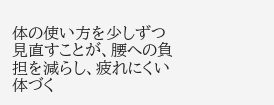体の使い方を少しずつ見直すことが、腰への負担を減らし、疲れにくい体づく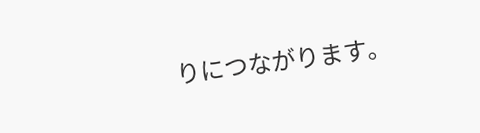りにつながります。